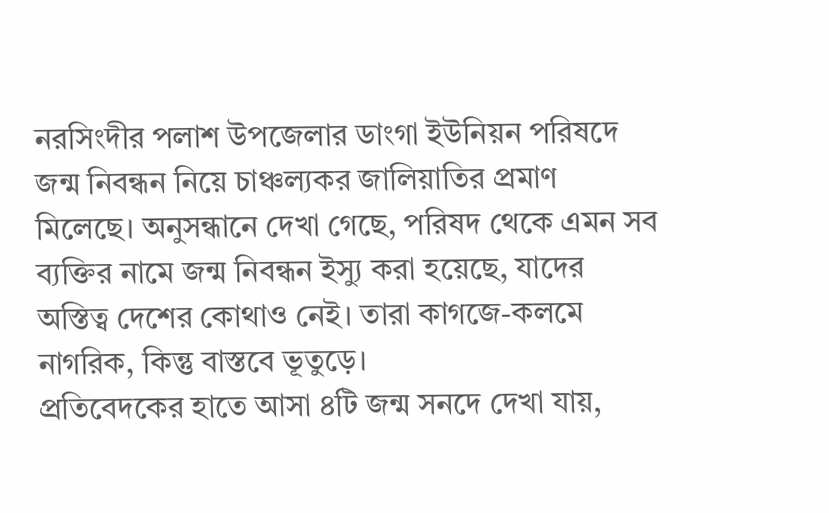নরসিংদীর পলাশ উপজেলার ডাংগা ইউনিয়ন পরিষদে জন্ম নিবন্ধন নিয়ে চাঞ্চল্যকর জালিয়াতির প্রমাণ মিলেছে। অনুসন্ধানে দেখা গেছে, পরিষদ থেকে এমন সব ব্যক্তির নামে জন্ম নিবন্ধন ইস্যু করা হয়েছে, যাদের অস্তিত্ব দেশের কোথাও নেই। তারা কাগজে-কলমে নাগরিক, কিন্তু বাস্তবে ভূতুড়ে।
প্রতিবেদকের হাতে আসা ৪টি জন্ম সনদে দেখা যায়,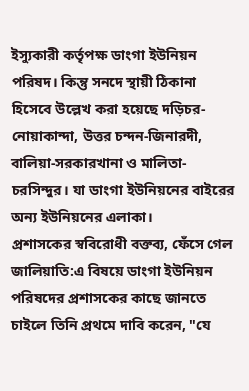ইস্যুকারী কর্তৃপক্ষ ডাংগা ইউনিয়ন পরিষদ। কিন্তু সনদে স্থায়ী ঠিকানা হিসেবে উল্লেখ করা হয়েছে দড়িচর-নোয়াকান্দা, উত্তর চন্দন-জিনারদী, বালিয়া-সরকারখানা ও মালিতা-চরসিন্দুর। যা ডাংগা ইউনিয়নের বাইরের অন্য ইউনিয়নের এলাকা।
প্রশাসকের স্ববিরোধী বক্তব্য, ফেঁসে গেল জালিয়াতি:এ বিষয়ে ডাংগা ইউনিয়ন পরিষদের প্রশাসকের কাছে জানতে চাইলে তিনি প্রথমে দাবি করেন, "যে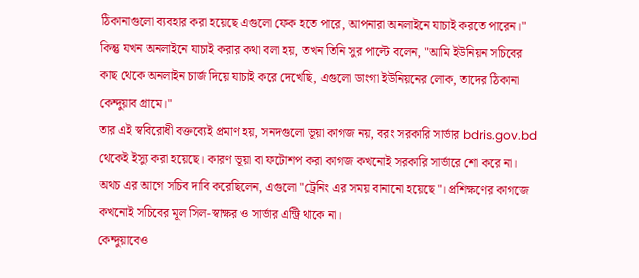ঠিকানাগুলো ব্যবহার করা হয়েছে এগুলো ফেক হতে পারে, আপনারা অনলাইনে যাচাই করতে পারেন।"
কিন্তু যখন অনলাইনে যাচাই করার কথা বলা হয়, তখন তিনি সুর পাল্টে বলেন, "আমি ইউনিয়ন সচিবের কাছ থেকে অনলাইন চার্জ দিয়ে যাচাই করে দেখেছি, এগুলো ডাংগা ইউনিয়নের লোক, তাদের ঠিকানা কেন্দুয়াব গ্রামে।"
তার এই স্ববিরোধী বক্তব্যেই প্রমাণ হয়, সনদগুলো ভূয়া কাগজ নয়, বরং সরকারি সার্ভার bdris.gov.bd থেকেই ইস্যু করা হয়েছে। কারণ ভূয়া বা ফটোশপ করা কাগজ কখনোই সরকারি সার্ভারে শো করে না।
অথচ এর আগে সচিব দাবি করেছিলেন, এগুলো "ট্রেনিং এর সময় বানানো হয়েছে"। প্রশিক্ষণের কাগজে কখনোই সচিবের মূল সিল-স্বাক্ষর ও সার্ভার এন্ট্রি থাকে না।
কেন্দুয়াবেও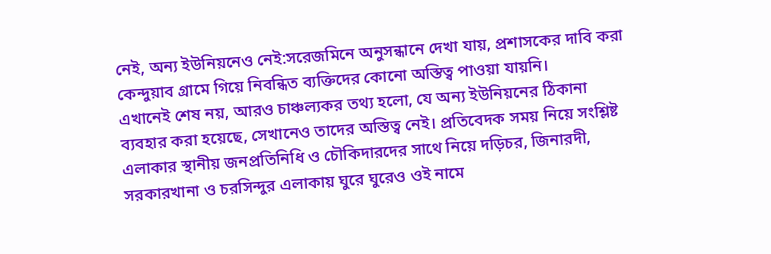নেই, অন্য ইউনিয়নেও নেই:সরেজমিনে অনুসন্ধানে দেখা যায়, প্রশাসকের দাবি করা কেন্দুয়াব গ্রামে গিয়ে নিবন্ধিত ব্যক্তিদের কোনো অস্তিত্ব পাওয়া যায়নি।
এখানেই শেষ নয়, আরও চাঞ্চল্যকর তথ্য হলো, যে অন্য ইউনিয়নের ঠিকানা ব্যবহার করা হয়েছে, সেখানেও তাদের অস্তিত্ব নেই। প্রতিবেদক সময় নিয়ে সংশ্লিষ্ট এলাকার স্থানীয় জনপ্রতিনিধি ও চৌকিদারদের সাথে নিয়ে দড়িচর, জিনারদী, সরকারখানা ও চরসিন্দুর এলাকায় ঘুরে ঘুরেও ওই নামে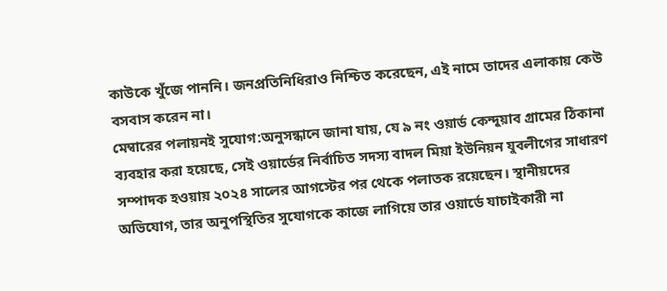কাউকে খুঁজে পাননি। জনপ্রতিনিধিরাও নিশ্চিত করেছেন, এই নামে তাদের এলাকায় কেউ বসবাস করেন না।
মেম্বারের পলায়নই সুযোগ:অনুসন্ধানে জানা যায়, যে ৯ নং ওয়ার্ড কেন্দুয়াব গ্রামের ঠিকানা ব্যবহার করা হয়েছে, সেই ওয়ার্ডের নির্বাচিত সদস্য বাদল মিয়া ইউনিয়ন যুবলীগের সাধারণ সম্পাদক হওয়ায় ২০২৪ সালের আগস্টের পর থেকে পলাতক রয়েছেন। স্থানীয়দের অভিযোগ, তার অনুপস্থিতির সুযোগকে কাজে লাগিয়ে তার ওয়ার্ডে যাচাইকারী না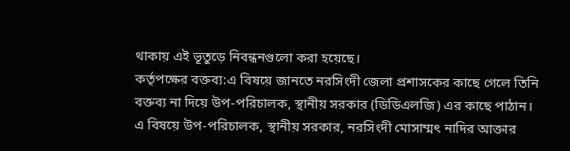থাকায় এই ভূতুড়ে নিবন্ধনগুলো করা হয়েছে।
কর্তৃপক্ষের বক্তব্য:এ বিষয়ে জানতে নরসিংদী জেলা প্রশাসকের কাছে গেলে তিনি বক্তব্য না দিয়ে উপ-পরিচালক, স্থানীয় সরকার (ডিডিএলজি) এর কাছে পাঠান।
এ বিষয়ে উপ-পরিচালক, স্থানীয় সরকার, নরসিংদী মোসাম্মৎ নাদির আক্তার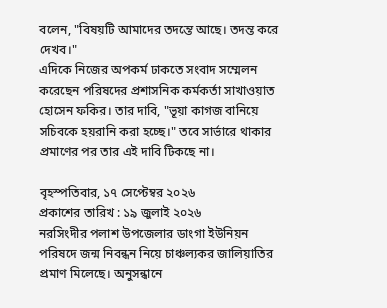বলেন, "বিষয়টি আমাদের তদন্তে আছে। তদন্ত করে দেখব।"
এদিকে নিজের অপকর্ম ঢাকতে সংবাদ সম্মেলন করেছেন পরিষদের প্রশাসনিক কর্মকর্তা সাখাওয়াত হোসেন ফকির। তার দাবি, "ভূয়া কাগজ বানিয়ে সচিবকে হয়রানি করা হচ্ছে।" তবে সার্ভারে থাকার প্রমাণের পর তার এই দাবি টিকছে না।

বৃহস্পতিবার, ১৭ সেপ্টেম্বর ২০২৬
প্রকাশের তারিখ : ১৯ জুলাই ২০২৬
নরসিংদীর পলাশ উপজেলার ডাংগা ইউনিয়ন পরিষদে জন্ম নিবন্ধন নিয়ে চাঞ্চল্যকর জালিয়াতির প্রমাণ মিলেছে। অনুসন্ধানে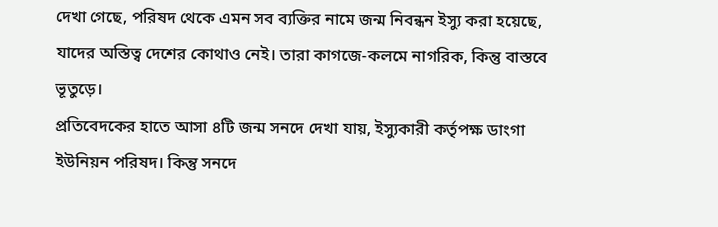দেখা গেছে, পরিষদ থেকে এমন সব ব্যক্তির নামে জন্ম নিবন্ধন ইস্যু করা হয়েছে, যাদের অস্তিত্ব দেশের কোথাও নেই। তারা কাগজে-কলমে নাগরিক, কিন্তু বাস্তবে ভূতুড়ে।
প্রতিবেদকের হাতে আসা ৪টি জন্ম সনদে দেখা যায়, ইস্যুকারী কর্তৃপক্ষ ডাংগা ইউনিয়ন পরিষদ। কিন্তু সনদে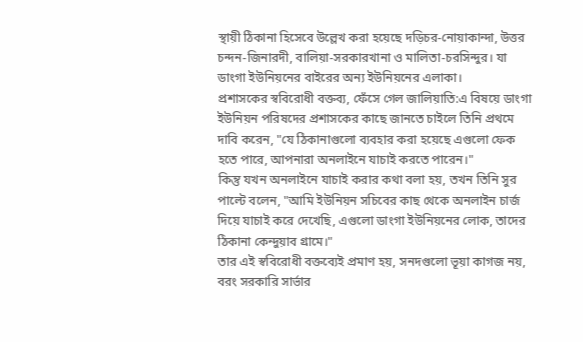স্থায়ী ঠিকানা হিসেবে উল্লেখ করা হয়েছে দড়িচর-নোয়াকান্দা, উত্তর চন্দন-জিনারদী, বালিয়া-সরকারখানা ও মালিতা-চরসিন্দুর। যা ডাংগা ইউনিয়নের বাইরের অন্য ইউনিয়নের এলাকা।
প্রশাসকের স্ববিরোধী বক্তব্য, ফেঁসে গেল জালিয়াতি:এ বিষয়ে ডাংগা ইউনিয়ন পরিষদের প্রশাসকের কাছে জানতে চাইলে তিনি প্রথমে দাবি করেন, "যে ঠিকানাগুলো ব্যবহার করা হয়েছে এগুলো ফেক হতে পারে, আপনারা অনলাইনে যাচাই করতে পারেন।"
কিন্তু যখন অনলাইনে যাচাই করার কথা বলা হয়, তখন তিনি সুর পাল্টে বলেন, "আমি ইউনিয়ন সচিবের কাছ থেকে অনলাইন চার্জ দিয়ে যাচাই করে দেখেছি, এগুলো ডাংগা ইউনিয়নের লোক, তাদের ঠিকানা কেন্দুয়াব গ্রামে।"
তার এই স্ববিরোধী বক্তব্যেই প্রমাণ হয়, সনদগুলো ভূয়া কাগজ নয়, বরং সরকারি সার্ভার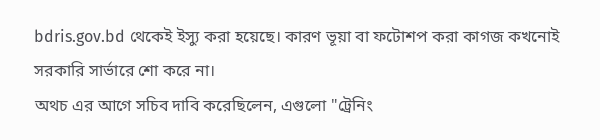bdris.gov.bd থেকেই ইস্যু করা হয়েছে। কারণ ভূয়া বা ফটোশপ করা কাগজ কখনোই সরকারি সার্ভারে শো করে না।
অথচ এর আগে সচিব দাবি করেছিলেন, এগুলো "ট্রেনিং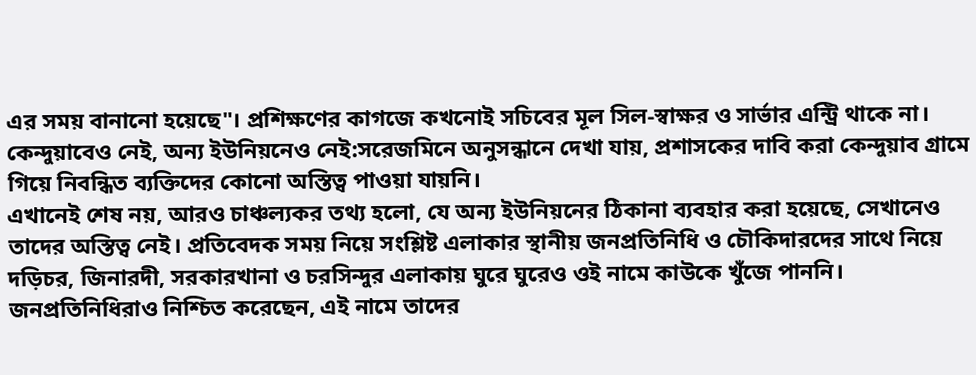এর সময় বানানো হয়েছে"। প্রশিক্ষণের কাগজে কখনোই সচিবের মূল সিল-স্বাক্ষর ও সার্ভার এন্ট্রি থাকে না।
কেন্দুয়াবেও নেই, অন্য ইউনিয়নেও নেই:সরেজমিনে অনুসন্ধানে দেখা যায়, প্রশাসকের দাবি করা কেন্দুয়াব গ্রামে গিয়ে নিবন্ধিত ব্যক্তিদের কোনো অস্তিত্ব পাওয়া যায়নি।
এখানেই শেষ নয়, আরও চাঞ্চল্যকর তথ্য হলো, যে অন্য ইউনিয়নের ঠিকানা ব্যবহার করা হয়েছে, সেখানেও তাদের অস্তিত্ব নেই। প্রতিবেদক সময় নিয়ে সংশ্লিষ্ট এলাকার স্থানীয় জনপ্রতিনিধি ও চৌকিদারদের সাথে নিয়ে দড়িচর, জিনারদী, সরকারখানা ও চরসিন্দুর এলাকায় ঘুরে ঘুরেও ওই নামে কাউকে খুঁজে পাননি। জনপ্রতিনিধিরাও নিশ্চিত করেছেন, এই নামে তাদের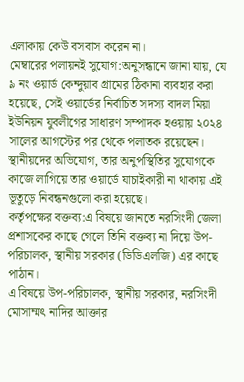এলাকায় কেউ বসবাস করেন না।
মেম্বারের পলায়নই সুযোগ:অনুসন্ধানে জানা যায়, যে ৯ নং ওয়ার্ড কেন্দুয়াব গ্রামের ঠিকানা ব্যবহার করা হয়েছে, সেই ওয়ার্ডের নির্বাচিত সদস্য বাদল মিয়া ইউনিয়ন যুবলীগের সাধারণ সম্পাদক হওয়ায় ২০২৪ সালের আগস্টের পর থেকে পলাতক রয়েছেন। স্থানীয়দের অভিযোগ, তার অনুপস্থিতির সুযোগকে কাজে লাগিয়ে তার ওয়ার্ডে যাচাইকারী না থাকায় এই ভূতুড়ে নিবন্ধনগুলো করা হয়েছে।
কর্তৃপক্ষের বক্তব্য:এ বিষয়ে জানতে নরসিংদী জেলা প্রশাসকের কাছে গেলে তিনি বক্তব্য না দিয়ে উপ-পরিচালক, স্থানীয় সরকার (ডিডিএলজি) এর কাছে পাঠান।
এ বিষয়ে উপ-পরিচালক, স্থানীয় সরকার, নরসিংদী মোসাম্মৎ নাদির আক্তার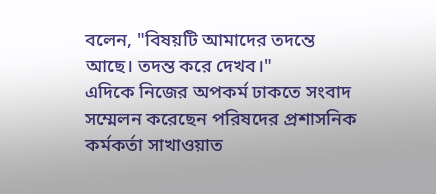বলেন, "বিষয়টি আমাদের তদন্তে আছে। তদন্ত করে দেখব।"
এদিকে নিজের অপকর্ম ঢাকতে সংবাদ সম্মেলন করেছেন পরিষদের প্রশাসনিক কর্মকর্তা সাখাওয়াত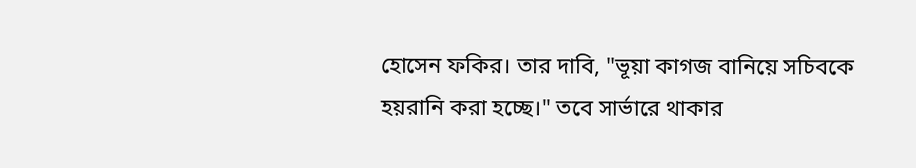হোসেন ফকির। তার দাবি, "ভূয়া কাগজ বানিয়ে সচিবকে হয়রানি করা হচ্ছে।" তবে সার্ভারে থাকার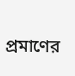প্রমাণের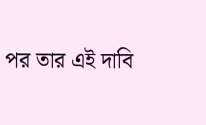পর তার এই দাবি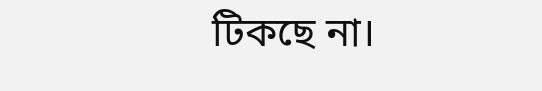টিকছে না।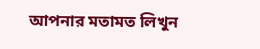আপনার মতামত লিখুন